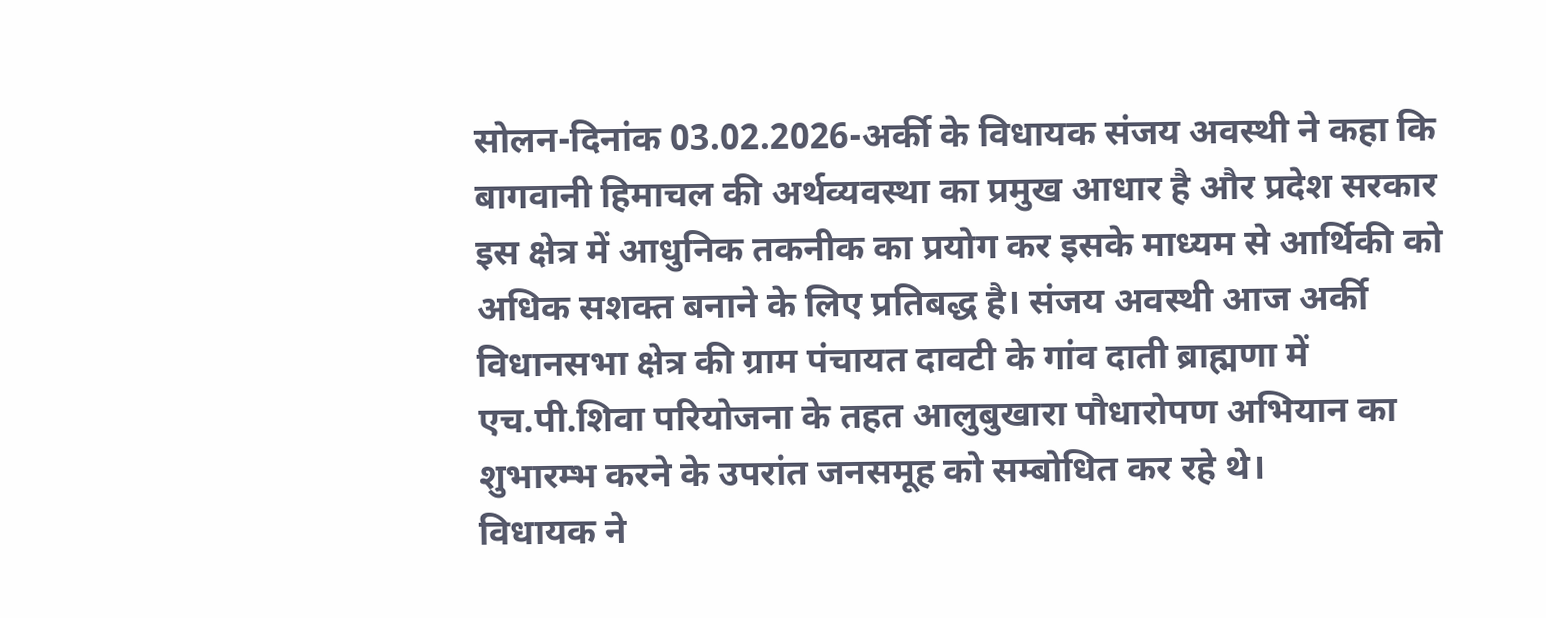सोलन-दिनांक 03.02.2026-अर्की के विधायक संजय अवस्थी ने कहा कि बागवानी हिमाचल की अर्थव्यवस्था का प्रमुख आधार है और प्रदेश सरकार इस क्षेत्र में आधुनिक तकनीक का प्रयोग कर इसके माध्यम से आर्थिकी को अधिक सशक्त बनाने के लिए प्रतिबद्ध है। संजय अवस्थी आज अर्की विधानसभा क्षेत्र की ग्राम पंचायत दावटी के गांव दाती ब्राह्मणा में एच.पी.शिवा परियोजना के तहत आलुबुखारा पौधारोपण अभियान का शुभारम्भ करने के उपरांत जनसमूह को सम्बोधित कर रहे थे।
विधायक ने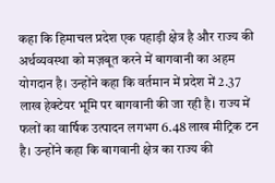कहा कि हिमाचल प्रदेश एक पहाड़ी क्षेत्र है और राज्य की अर्थव्यवस्था को मज़बूत करने में बागवानी का अहम योगदान है। उन्होंने कहा कि वर्तमान में प्रदेश में 2.37 लाख हेक्टेयर भूमि पर बागवानी की जा रही है। राज्य में फलों का वार्षिक उत्पादन लगभग 6.48 लाख मीट्रिक टन है। उन्होंने कहा कि बागवानी क्षेत्र का राज्य की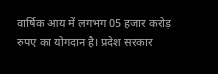वार्षिक आय में लगभग 05 हजार करोड़ रुपए का योगदान है। प्रदेश सरकार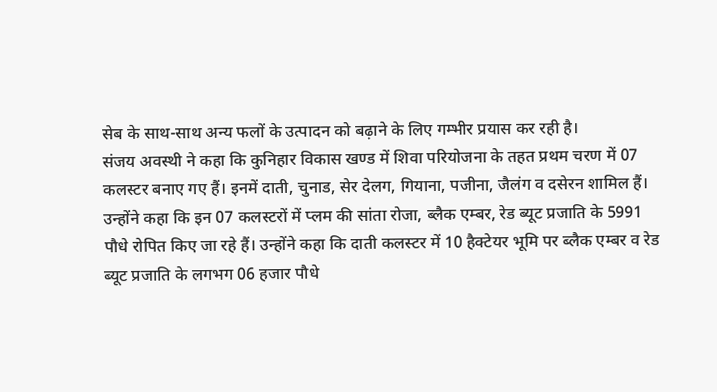सेब के साथ-साथ अन्य फलों के उत्पादन को बढ़ाने के लिए गम्भीर प्रयास कर रही है।
संजय अवस्थी ने कहा कि कुनिहार विकास खण्ड में शिवा परियोजना के तहत प्रथम चरण में 07 कलस्टर बनाए गए हैं। इनमें दाती, चुनाड, सेर देलग, गियाना, पजीना, जैलंग व दसेरन शामिल हैं। उन्होंने कहा कि इन 07 कलस्टरों में प्लम की सांता रोजा, ब्लैक एम्बर, रेड ब्यूट प्रजाति के 5991 पौधे रोपित किए जा रहे हैं। उन्होंने कहा कि दाती कलस्टर में 10 हैक्टेयर भूमि पर ब्लैक एम्बर व रेड ब्यूट प्रजाति के लगभग 06 हजार पौधे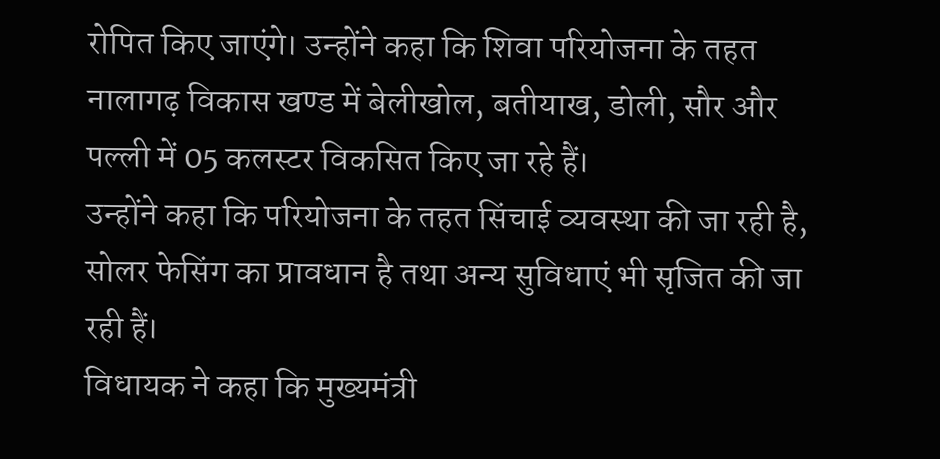रोपित किए जाएंगे। उन्होंने कहा कि शिवा परियोजना के तहत नालागढ़ विकास खण्ड में बेलीखोल, बतीयाख, डोली, सौर और पल्ली में 05 कलस्टर विकसित किए जा रहे हैं।
उन्होंने कहा कि परियोजना के तहत सिंचाई व्यवस्था की जा रही है, सोलर फेसिंग का प्रावधान है तथा अन्य सुविधाएं भी सृजित की जा रही हैं।
विधायक ने कहा कि मुख्यमंत्री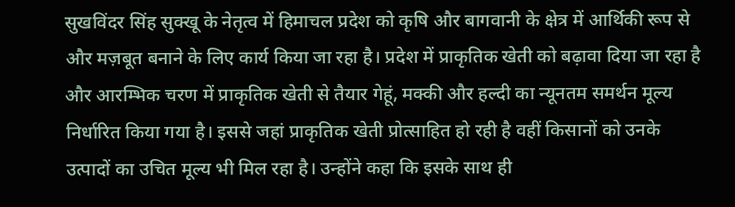सुखविंदर सिंह सुक्खू के नेतृत्व में हिमाचल प्रदेश को कृषि और बागवानी के क्षेत्र में आर्थिकी रूप से और मज़बूत बनाने के लिए कार्य किया जा रहा है। प्रदेश में प्राकृतिक खेती को बढ़ावा दिया जा रहा है और आरम्भिक चरण में प्राकृतिक खेती से तैयार गेहूं, मक्की और हल्दी का न्यूनतम समर्थन मूल्य निर्धारित किया गया है। इससे जहां प्राकृतिक खेती प्रोत्साहित हो रही है वहीं किसानों को उनके उत्पादों का उचित मूल्य भी मिल रहा है। उन्होंने कहा कि इसके साथ ही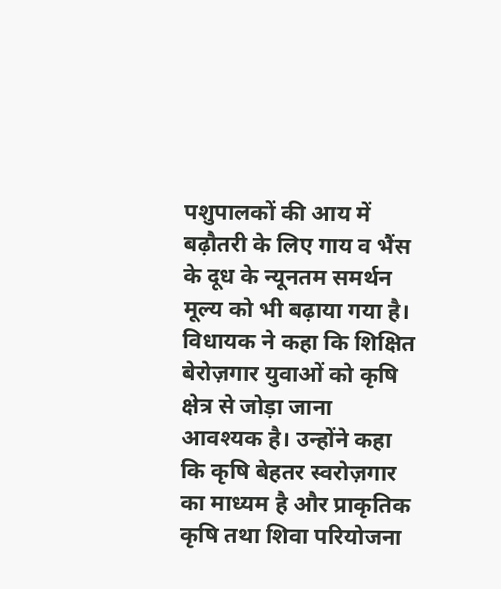पशुपालकों की आय में बढ़ौतरी के लिए गाय व भैंस के दूध के न्यूनतम समर्थन मूल्य को भी बढ़ाया गया है।
विधायक ने कहा कि शिक्षित बेरोज़गार युवाओं को कृषि क्षेत्र से जोड़ा जाना आवश्यक है। उन्होंने कहा कि कृषि बेहतर स्वरोज़गार का माध्यम है और प्राकृतिक कृषि तथा शिवा परियोजना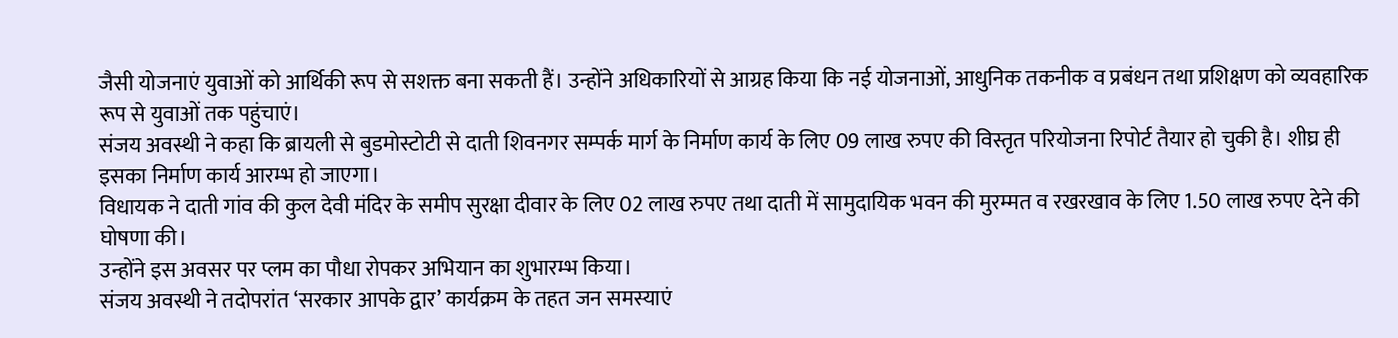जैसी योजनाएं युवाओं को आर्थिकी रूप से सशक्त बना सकती हैं। उन्होंने अधिकारियों से आग्रह किया कि नई योजनाओं, आधुनिक तकनीक व प्रबंधन तथा प्रशिक्षण को व्यवहारिक रूप से युवाओं तक पहुंचाएं।
संजय अवस्थी ने कहा कि ब्रायली से बुडमोस्टोटी से दाती शिवनगर सम्पर्क मार्ग के निर्माण कार्य के लिए 09 लाख रुपए की विस्तृत परियोजना रिपोर्ट तैयार हो चुकी है। शीघ्र ही इसका निर्माण कार्य आरम्भ हो जाएगा।
विधायक ने दाती गांव की कुल देवी मंदिर के समीप सुरक्षा दीवार के लिए 02 लाख रुपए तथा दाती में सामुदायिक भवन की मुरम्मत व रखरखाव के लिए 1.50 लाख रुपए देने की घोषणा की।
उन्होंने इस अवसर पर प्लम का पौधा रोपकर अभियान का शुभारम्भ किया।
संजय अवस्थी ने तदोपरांत ‘सरकार आपके द्वार’ कार्यक्रम के तहत जन समस्याएं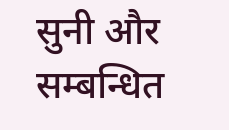सुनी और सम्बन्धित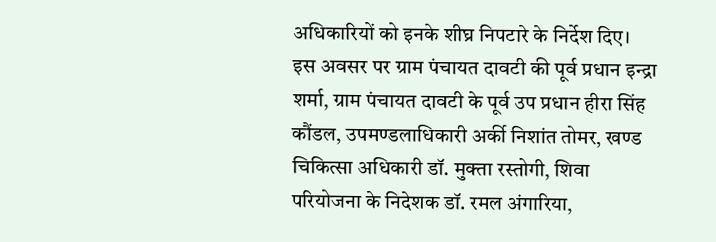अधिकारियों को इनके शीघ्र निपटारे के निर्देश दिए।
इस अवसर पर ग्राम पंचायत दावटी की पूर्व प्रधान इन्द्रा शर्मा, ग्राम पंचायत दावटी के पूर्व उप प्रधान हीरा सिंह कौंडल, उपमण्डलाधिकारी अर्की निशांत तोमर, खण्ड चिकित्सा अधिकारी डॉ. मुक्ता रस्तोगी, शिवा परियोजना के निदेशक डॉ. रमल अंगारिया,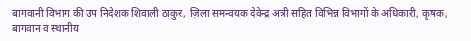बागवानी विभाग की उप निदेशक शिवाली ठाकुर, ज़िला समन्वयक देवेन्द्र अत्री सहित विभिन्न विभागों के अधिकारी, कृषक, बागवान व स्थानीय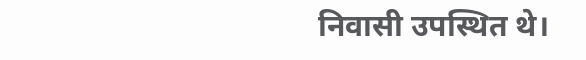निवासी उपस्थित थे।